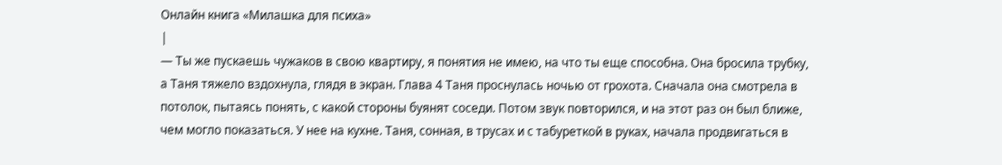Онлайн книга «Милашка для психа»
|
— Ты же пускаешь чужаков в свою квартиру, я понятия не имею, на что ты еще способна. Она бросила трубку, а Таня тяжело вздохнула, глядя в экран. Глава 4 Таня проснулась ночью от грохота. Сначала она смотрела в потолок, пытаясь понять, с какой стороны буянят соседи. Потом звук повторился, и на этот раз он был ближе, чем могло показаться. У нее на кухне. Таня, сонная, в трусах и с табуреткой в руках, начала продвигаться в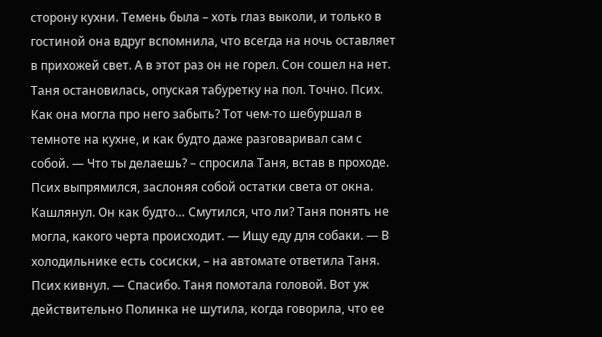сторону кухни. Темень была – хоть глаз выколи, и только в гостиной она вдруг вспомнила, что всегда на ночь оставляет в прихожей свет. А в этот раз он не горел. Сон сошел на нет. Таня остановилась, опуская табуретку на пол. Точно. Псих. Как она могла про него забыть? Тот чем-то шебуршал в темноте на кухне, и как будто даже разговаривал сам с собой. — Что ты делаешь? – спросила Таня, встав в проходе. Псих выпрямился, заслоняя собой остатки света от окна. Кашлянул. Он как будто… Смутился, что ли? Таня понять не могла, какого черта происходит. — Ищу еду для собаки. — В холодильнике есть сосиски, – на автомате ответила Таня. Псих кивнул. — Спасибо. Таня помотала головой. Вот уж действительно Полинка не шутила, когда говорила, что ее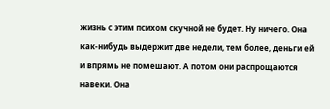жизнь с этим психом скучной не будет. Ну ничего. Она как-нибудь выдержит две недели, тем более, деньги ей и впрямь не помешают. А потом они распрощаются навеки. Она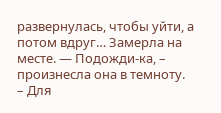развернулась, чтобы уйти, а потом вдруг… Замерла на месте. — Подожди-ка, – произнесла она в темноту. – Для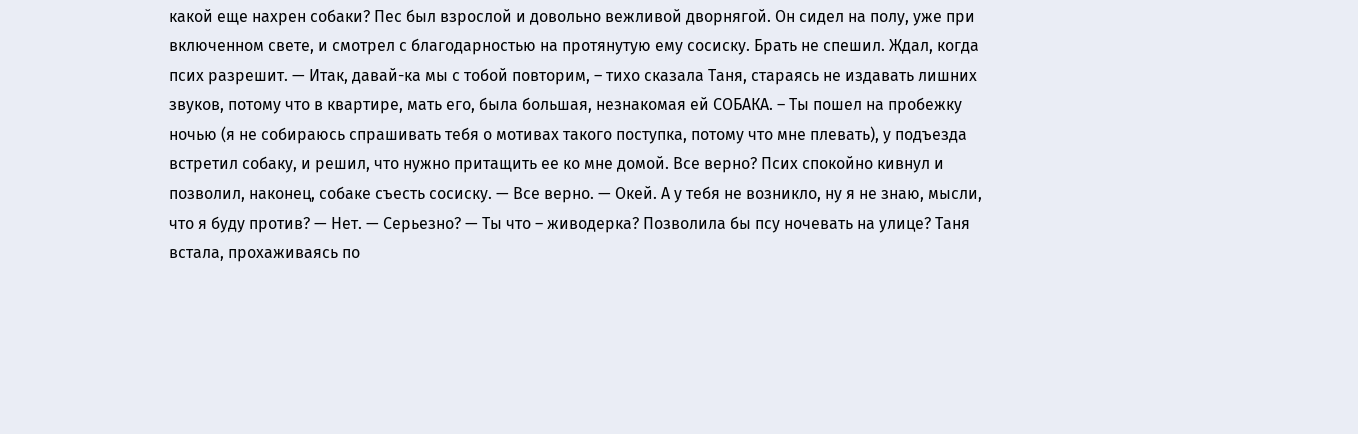какой еще нахрен собаки? Пес был взрослой и довольно вежливой дворнягой. Он сидел на полу, уже при включенном свете, и смотрел с благодарностью на протянутую ему сосиску. Брать не спешил. Ждал, когда псих разрешит. — Итак, давай-ка мы с тобой повторим, – тихо сказала Таня, стараясь не издавать лишних звуков, потому что в квартире, мать его, была большая, незнакомая ей СОБАКА. – Ты пошел на пробежку ночью (я не собираюсь спрашивать тебя о мотивах такого поступка, потому что мне плевать), у подъезда встретил собаку, и решил, что нужно притащить ее ко мне домой. Все верно? Псих спокойно кивнул и позволил, наконец, собаке съесть сосиску. — Все верно. — Окей. А у тебя не возникло, ну я не знаю, мысли, что я буду против? — Нет. — Серьезно? — Ты что – живодерка? Позволила бы псу ночевать на улице? Таня встала, прохаживаясь по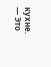кухне. — Это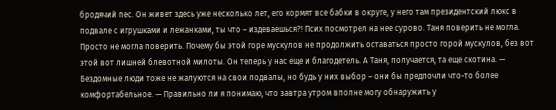бродячий пес. Он живет здесь уже несколько лет, его кормят все бабки в округе, у него там президентский люкс в подвале с игрушками и лежанками, ты что – издеваешься?! Псих посмотрел на нее сурово. Таня поверить не могла. Просто не могла поверить. Почему бы этой горе мускулов не продолжить оставаться просто горой мускулов, без вот этой вот лишней блевотной милоты. Он теперь у нас еще и благодетель. А Таня, получается, та еще скотина. — Бездомные люди тоже не жалуются на свои подвалы, но будь у них выбор – они бы предпочли что-то более комфортабельное. — Правильно ли я понимаю, что завтра утром вполне могу обнаружить у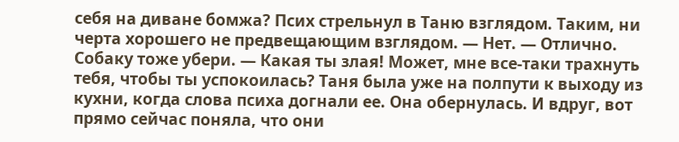себя на диване бомжа? Псих стрельнул в Таню взглядом. Таким, ни черта хорошего не предвещающим взглядом. — Нет. — Отлично. Собаку тоже убери. — Какая ты злая! Может, мне все-таки трахнуть тебя, чтобы ты успокоилась? Таня была уже на полпути к выходу из кухни, когда слова психа догнали ее. Она обернулась. И вдруг, вот прямо сейчас поняла, что они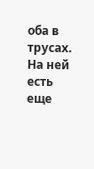оба в трусах. На ней есть еще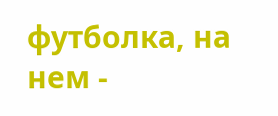футболка, на нем -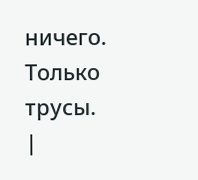ничего. Только трусы. |